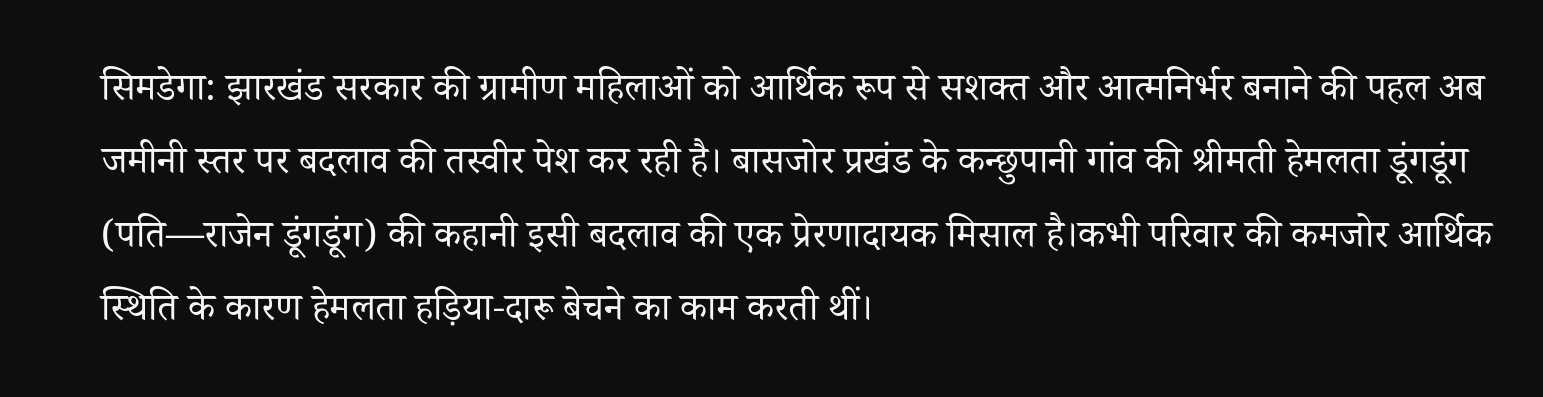सिमडेगा: झारखंड सरकार की ग्रामीण महिलाओं को आर्थिक रूप से सशक्त और आत्मनिर्भर बनाने की पहल अब जमीनी स्तर पर बदलाव की तस्वीर पेश कर रही है। बासजोर प्रखंड के कन्छुपानी गांव की श्रीमती हेमलता डूंगडूंग (पति—राजेन डूंगडूंग) की कहानी इसी बदलाव की एक प्रेरणादायक मिसाल है।कभी परिवार की कमजोर आर्थिक स्थिति के कारण हेमलता हड़िया-दारू बेचने का काम करती थीं।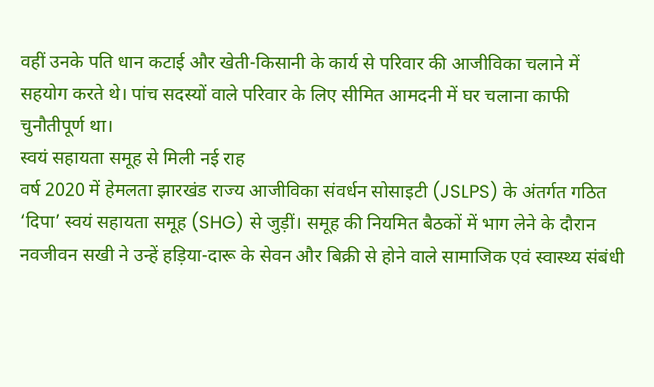वहीं उनके पति धान कटाई और खेती-किसानी के कार्य से परिवार की आजीविका चलाने में सहयोग करते थे। पांच सदस्यों वाले परिवार के लिए सीमित आमदनी में घर चलाना काफी चुनौतीपूर्ण था।
स्वयं सहायता समूह से मिली नई राह
वर्ष 2020 में हेमलता झारखंड राज्य आजीविका संवर्धन सोसाइटी (JSLPS) के अंतर्गत गठित ‘दिपा’ स्वयं सहायता समूह (SHG) से जुड़ीं। समूह की नियमित बैठकों में भाग लेने के दौरान नवजीवन सखी ने उन्हें हड़िया-दारू के सेवन और बिक्री से होने वाले सामाजिक एवं स्वास्थ्य संबंधी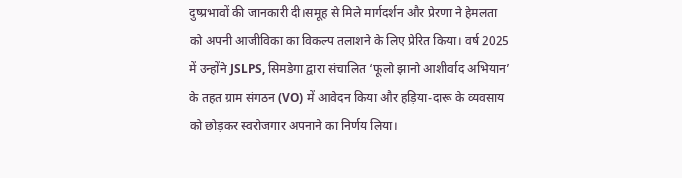दुष्प्रभावों की जानकारी दी।समूह से मिले मार्गदर्शन और प्रेरणा ने हेमलता को अपनी आजीविका का विकल्प तलाशने के लिए प्रेरित किया। वर्ष 2025 में उन्होंने JSLPS, सिमडेगा द्वारा संचालित ‘फूलो झानो आशीर्वाद अभियान’ के तहत ग्राम संगठन (VO) में आवेदन किया और हड़िया-दारू के व्यवसाय को छोड़कर स्वरोजगार अपनाने का निर्णय लिया।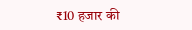₹10 हजार की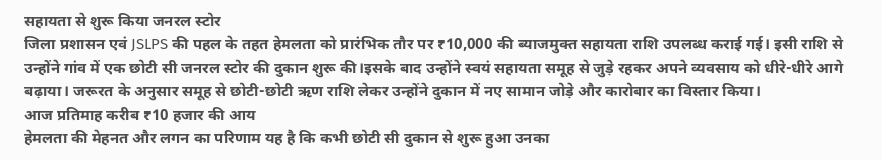सहायता से शुरू किया जनरल स्टोर
जिला प्रशासन एवं JSLPS की पहल के तहत हेमलता को प्रारंभिक तौर पर ₹10,000 की ब्याजमुक्त सहायता राशि उपलब्ध कराई गई। इसी राशि से उन्होंने गांव में एक छोटी सी जनरल स्टोर की दुकान शुरू की।इसके बाद उन्होंने स्वयं सहायता समूह से जुड़े रहकर अपने व्यवसाय को धीरे-धीरे आगे बढ़ाया। जरूरत के अनुसार समूह से छोटी-छोटी ऋण राशि लेकर उन्होंने दुकान में नए सामान जोड़े और कारोबार का विस्तार किया।
आज प्रतिमाह करीब ₹10 हजार की आय
हेमलता की मेहनत और लगन का परिणाम यह है कि कभी छोटी सी दुकान से शुरू हुआ उनका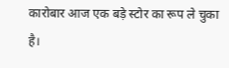कारोबार आज एक बड़े स्टोर का रूप ले चुका है।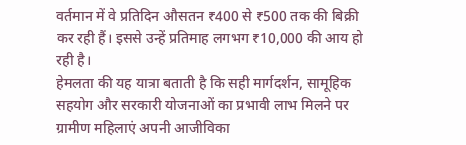वर्तमान में वे प्रतिदिन औसतन ₹400 से ₹500 तक की बिक्री कर रही हैं। इससे उन्हें प्रतिमाह लगभग ₹10,000 की आय हो रही है।
हेमलता की यह यात्रा बताती है कि सही मार्गदर्शन, सामूहिक सहयोग और सरकारी योजनाओं का प्रभावी लाभ मिलने पर ग्रामीण महिलाएं अपनी आजीविका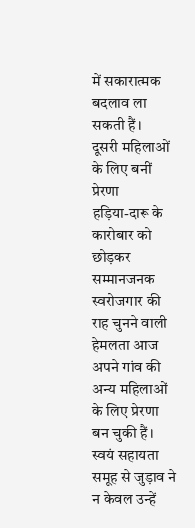में सकारात्मक बदलाव ला सकती हैं।
दूसरी महिलाओं के लिए बनीं प्रेरणा
हड़िया-दारू के कारोबार को छोड़कर सम्मानजनक स्वरोजगार की राह चुनने वाली हेमलता आज अपने गांव की अन्य महिलाओं के लिए प्रेरणा बन चुकी हैं। स्वयं सहायता समूह से जुड़ाव ने न केवल उन्हें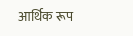आर्थिक रूप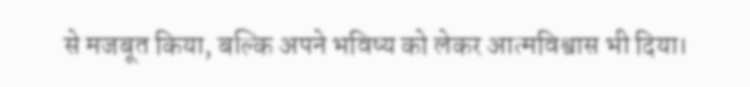से मजबूत किया, बल्कि अपने भविष्य को लेकर आत्मविश्वास भी दिया।